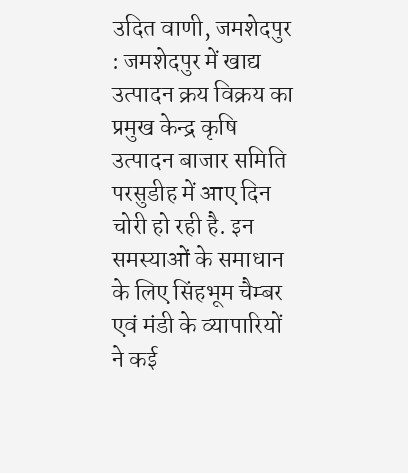उदित वाणी, जमशेदपुर : जमशेदपुर में खाद्य उत्पादन क्रय विक्रय का प्रमुख केन्द्र कृषि उत्पादन बाजार समिति परसुडीह में आए दिन चोरी हो रही है. इन समस्याओं के समाधान के लिए सिंहभूम चैम्बर एवं मंडी के व्यापारियों ने कई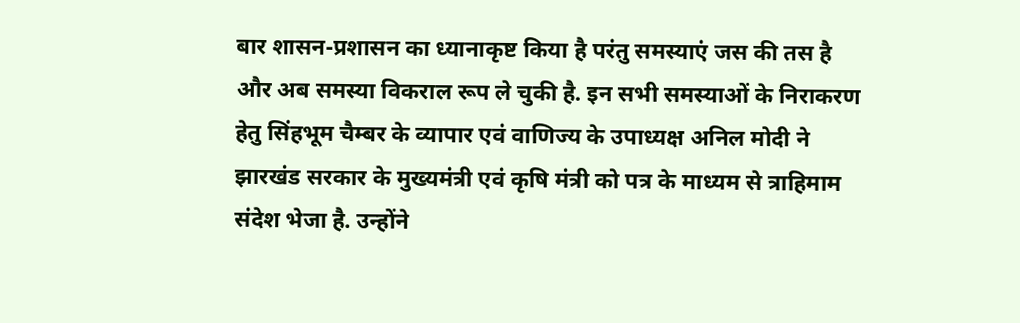बार शासन-प्रशासन का ध्यानाकृष्ट किया है परंतु समस्याएं जस की तस है और अब समस्या विकराल रूप ले चुकी है. इन सभी समस्याओं के निराकरण हेतु सिंहभूम चैम्बर के व्यापार एवं वाणिज्य के उपाध्यक्ष अनिल मोदी ने झारखंड सरकार के मुख्यमंत्री एवं कृषि मंत्री को पत्र के माध्यम से त्राहिमाम संदेश भेजा है. उन्होंने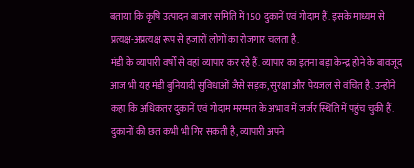बताया कि कृषि उत्पादन बाजार समिति में 150 दुकानें एवं गोदाम हैं. इसके माध्यम से प्रत्यक्ष-अप्रत्यक्ष रूप से हजारों लोगों का रोजगार चलता है.
मंडी के व्यापारी वर्षों से वहां व्यापार कर रहे हैं. व्यापार का इतना बड़ा केन्द्र होने के बावजूद आज भी यह मंडी बुनियादी सुविधाओं जैसे सड़क, सुरक्षा और पेयजल से वंचित है. उन्होंने कहा कि अधिकतर दुकानें एवं गोदाम मरम्मत के अभाव में जर्जर स्थिति में पहुंच चुकी हैं. दुकानों की छत कभी भी गिर सकती है, व्यापारी अपने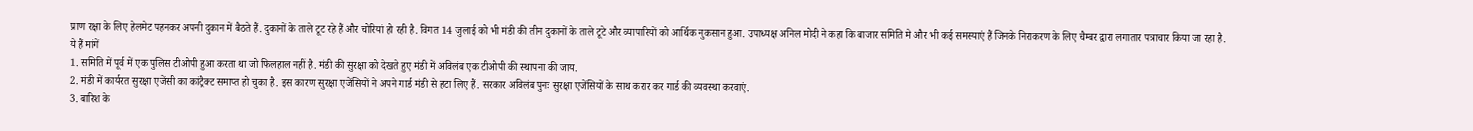प्राण रक्षा के लिए हेलमेट पहनकर अपनी दुकान में बैठते हैं. दुकानों के ताले टूट रहे हैं और चोरियां हो रही है. विगत 14 जुलाई को भी मंडी की तीन दुकानों के ताले टूटे और व्यापारियों को आर्थिक नुकसान हुआ. उपाध्यक्ष अनिल मोदी ने कहा कि बाजार समिति मे और भी कई समस्याएं हैं जिनके निराकरण के लिए चैम्बर द्वारा लगातार पत्राचार किया जा रहा है.
ये हैं मांगें
1. समिति में पूर्व में एक पुलिस टीओपी हुआ करता था जो फिलहाल नहीं है. मंडी की सुरक्षा को देखते हुए मंडी में अविलंब एक टीओपी की स्थापना की जाय.
2. मंडी में कार्यरत सुरक्षा एजेंसी का कांट्रैक्ट समाप्त हो चुका है. इस कारण सुरक्षा एजेंसियों ने अपने गार्ड मंडी से हटा लिए हैं. सरकार अविलंब पुनः सुरक्षा एजेंसियों के साथ करार कर गार्ड की व्यवस्था करवाएं.
3. बारिश के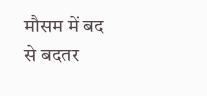मौसम में बद से बदतर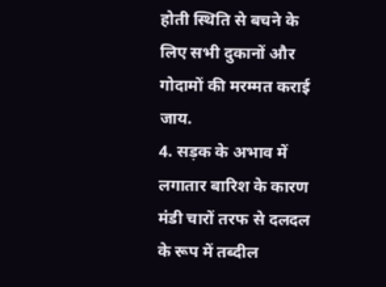होती स्थिति से बचने के लिए सभी दुकानों और गोदामों की मरम्मत कराई जाय.
4. सड़क के अभाव में लगातार बारिश के कारण मंडी चारों तरफ से दलदल के रूप में तब्दील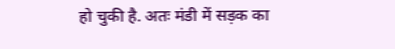हो चुकी है. अतः मंडी में सड़क का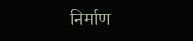निर्माण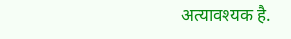अत्यावश्यक है.